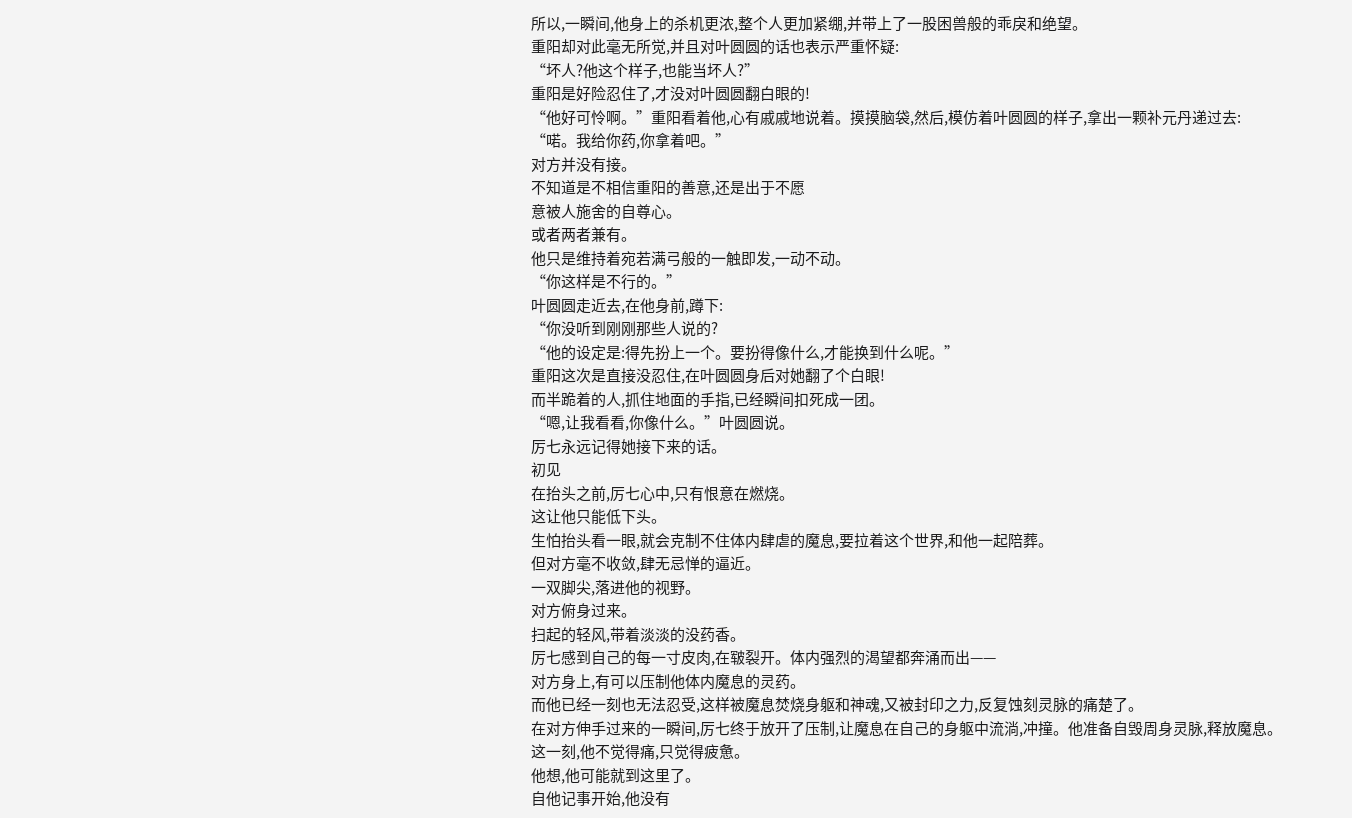所以,一瞬间,他身上的杀机更浓,整个人更加紧绷,并带上了一股困兽般的乖戾和绝望。
重阳却对此毫无所觉,并且对叶圆圆的话也表示严重怀疑:
“坏人?他这个样子,也能当坏人?”
重阳是好险忍住了,才没对叶圆圆翻白眼的!
“他好可怜啊。”重阳看着他,心有戚戚地说着。摸摸脑袋,然后,模仿着叶圆圆的样子,拿出一颗补元丹递过去:
“喏。我给你药,你拿着吧。”
对方并没有接。
不知道是不相信重阳的善意,还是出于不愿
意被人施舍的自尊心。
或者两者兼有。
他只是维持着宛若满弓般的一触即发,一动不动。
“你这样是不行的。”
叶圆圆走近去,在他身前,蹲下:
“你没听到刚刚那些人说的?
“他的设定是:得先扮上一个。要扮得像什么,才能换到什么呢。”
重阳这次是直接没忍住,在叶圆圆身后对她翻了个白眼!
而半跪着的人,抓住地面的手指,已经瞬间扣死成一团。
“嗯,让我看看,你像什么。”叶圆圆说。
厉七永远记得她接下来的话。
初见
在抬头之前,厉七心中,只有恨意在燃烧。
这让他只能低下头。
生怕抬头看一眼,就会克制不住体内肆虐的魔息,要拉着这个世界,和他一起陪葬。
但对方毫不收敛,肆无忌惮的逼近。
一双脚尖,落进他的视野。
对方俯身过来。
扫起的轻风,带着淡淡的没药香。
厉七感到自己的每一寸皮肉,在皲裂开。体内强烈的渴望都奔涌而出——
对方身上,有可以压制他体内魔息的灵药。
而他已经一刻也无法忍受,这样被魔息焚烧身躯和神魂,又被封印之力,反复蚀刻灵脉的痛楚了。
在对方伸手过来的一瞬间,厉七终于放开了压制,让魔息在自己的身躯中流淌,冲撞。他准备自毁周身灵脉,释放魔息。
这一刻,他不觉得痛,只觉得疲惫。
他想,他可能就到这里了。
自他记事开始,他没有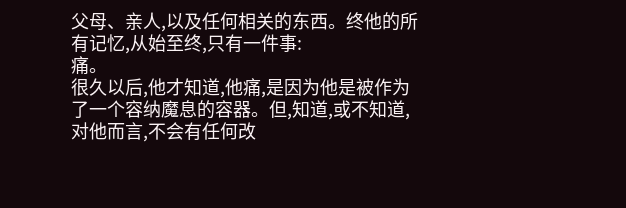父母、亲人,以及任何相关的东西。终他的所有记忆,从始至终,只有一件事:
痛。
很久以后,他才知道,他痛,是因为他是被作为了一个容纳魔息的容器。但,知道,或不知道,对他而言,不会有任何改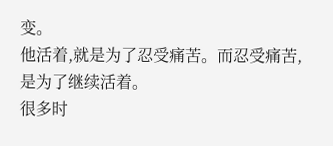变。
他活着,就是为了忍受痛苦。而忍受痛苦,是为了继续活着。
很多时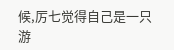候,厉七觉得自己是一只游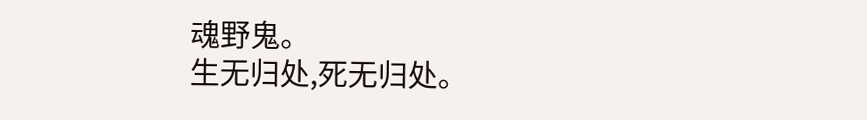魂野鬼。
生无归处,死无归处。